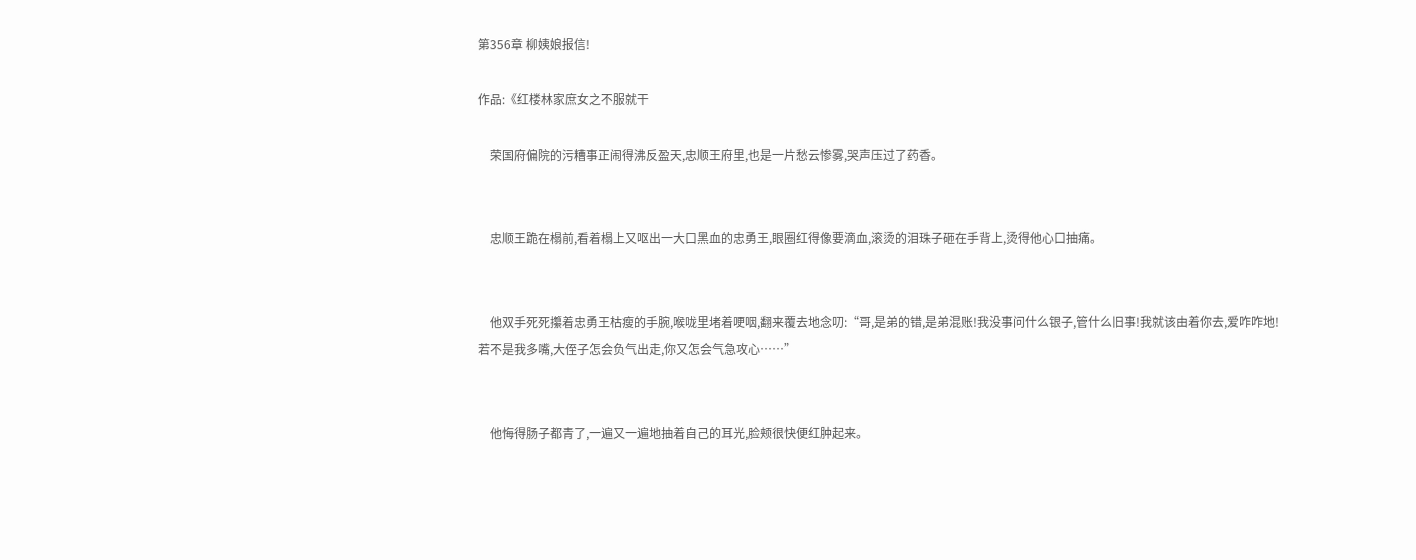第356章 柳姨娘报信!

作品:《红楼林家庶女之不服就干

    荣国府偏院的污糟事正闹得沸反盈天,忠顺王府里,也是一片愁云惨雾,哭声压过了药香。


    忠顺王跪在榻前,看着榻上又呕出一大口黑血的忠勇王,眼圈红得像要滴血,滚烫的泪珠子砸在手背上,烫得他心口抽痛。


    他双手死死攥着忠勇王枯瘦的手腕,喉咙里堵着哽咽,翻来覆去地念叨:“哥,是弟的错,是弟混账!我没事问什么银子,管什么旧事!我就该由着你去,爱咋咋地!若不是我多嘴,大侄子怎会负气出走,你又怎会气急攻心……”


    他悔得肠子都青了,一遍又一遍地抽着自己的耳光,脸颊很快便红肿起来。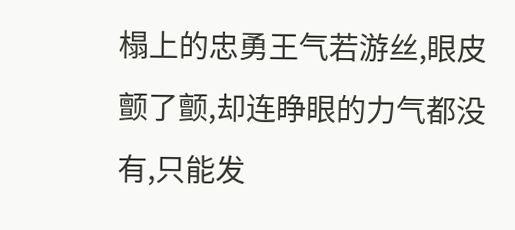榻上的忠勇王气若游丝,眼皮颤了颤,却连睁眼的力气都没有,只能发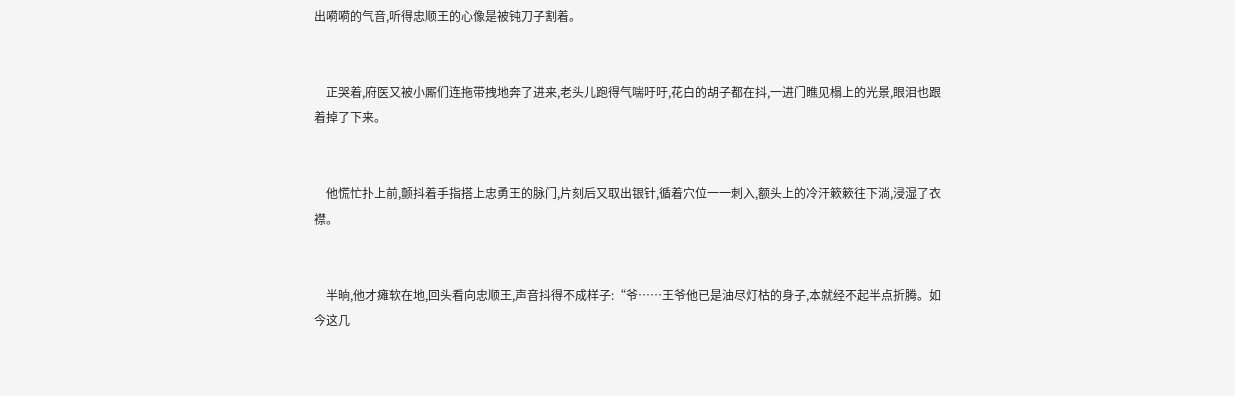出嗬嗬的气音,听得忠顺王的心像是被钝刀子割着。


    正哭着,府医又被小厮们连拖带拽地奔了进来,老头儿跑得气喘吁吁,花白的胡子都在抖,一进门瞧见榻上的光景,眼泪也跟着掉了下来。


    他慌忙扑上前,颤抖着手指搭上忠勇王的脉门,片刻后又取出银针,循着穴位一一刺入,额头上的冷汗簌簌往下淌,浸湿了衣襟。


    半晌,他才瘫软在地,回头看向忠顺王,声音抖得不成样子:“爷……王爷他已是油尽灯枯的身子,本就经不起半点折腾。如今这几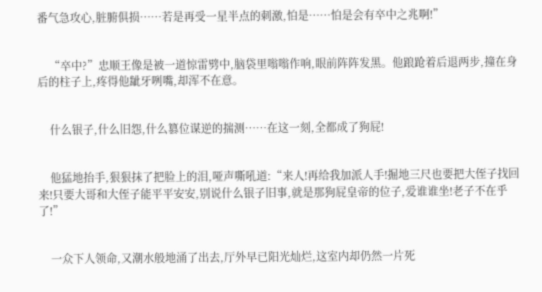番气急攻心,脏腑俱损……若是再受一星半点的刺激,怕是……怕是会有卒中之兆啊!”


    “卒中?”忠顺王像是被一道惊雷劈中,脑袋里嗡嗡作响,眼前阵阵发黑。他踉跄着后退两步,撞在身后的柱子上,疼得他龇牙咧嘴,却浑不在意。


    什么银子,什么旧怨,什么篡位谋逆的揣测……在这一刻,全都成了狗屁!


    他猛地抬手,狠狠抹了把脸上的泪,哑声嘶吼道:“来人!再给我加派人手!掘地三尺也要把大侄子找回来!只要大哥和大侄子能平平安安,别说什么银子旧事,就是那狗屁皇帝的位子,爱谁谁坐!老子不在乎了!”


    一众下人领命,又潮水般地涌了出去,厅外早已阳光灿烂,这室内却仍然一片死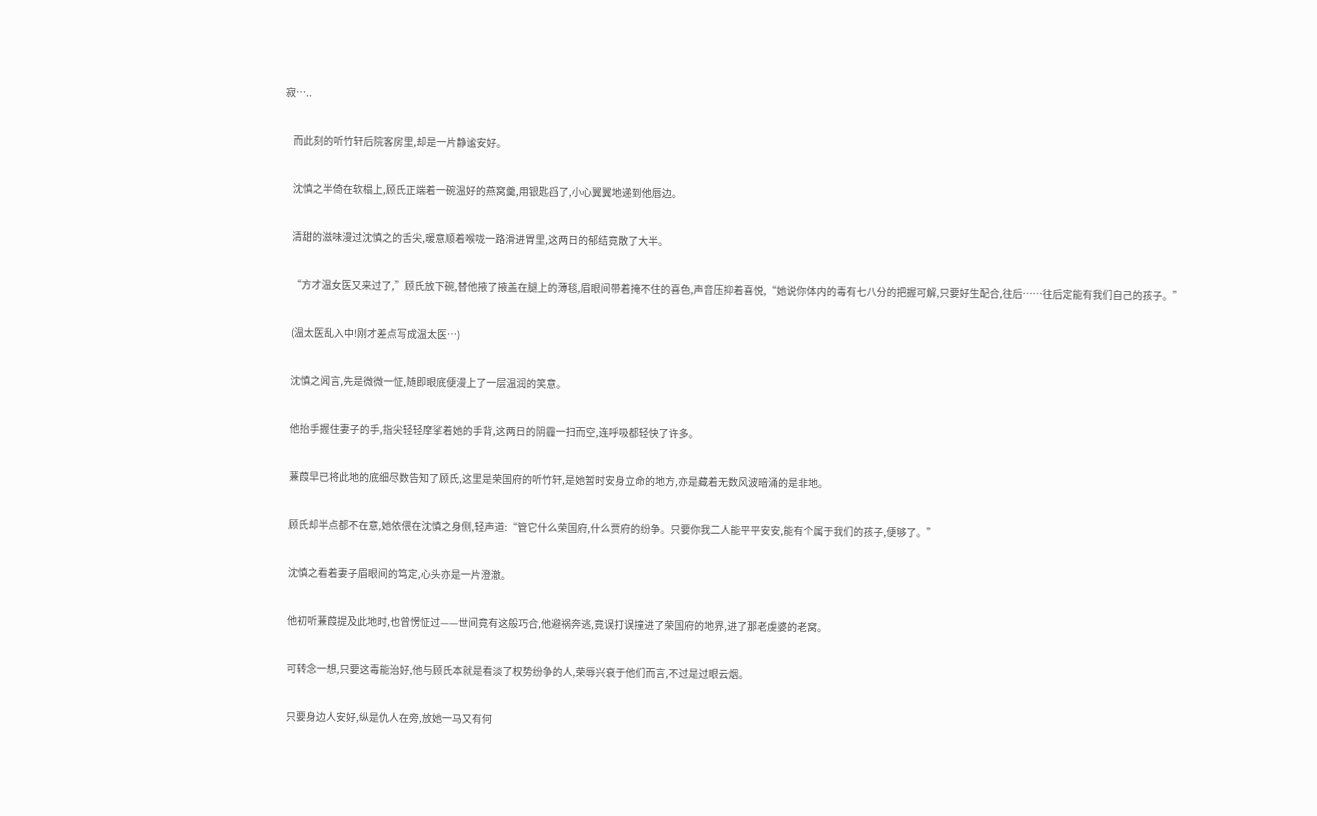寂…..


    而此刻的听竹轩后院客房里,却是一片静谧安好。


    沈慎之半倚在软榻上,顾氏正端着一碗温好的燕窝羹,用银匙舀了,小心翼翼地递到他唇边。


    清甜的滋味漫过沈慎之的舌尖,暖意顺着喉咙一路滑进胃里,这两日的郁结竟散了大半。


    “方才温女医又来过了,”顾氏放下碗,替他掖了掖盖在腿上的薄毯,眉眼间带着掩不住的喜色,声音压抑着喜悦,“她说你体内的毒有七八分的把握可解,只要好生配合,往后……往后定能有我们自己的孩子。”


    (温太医乱入中!刚才差点写成温太医…)


    沈慎之闻言,先是微微一怔,随即眼底便漫上了一层温润的笑意。


    他抬手握住妻子的手,指尖轻轻摩挲着她的手背,这两日的阴霾一扫而空,连呼吸都轻快了许多。


    蒹葭早已将此地的底细尽数告知了顾氏,这里是荣国府的听竹轩,是她暂时安身立命的地方,亦是藏着无数风波暗涌的是非地。


    顾氏却半点都不在意,她依偎在沈慎之身侧,轻声道:“管它什么荣国府,什么贾府的纷争。只要你我二人能平平安安,能有个属于我们的孩子,便够了。”


    沈慎之看着妻子眉眼间的笃定,心头亦是一片澄澈。


    他初听蒹葭提及此地时,也曾愣怔过——世间竟有这般巧合,他避祸奔逃,竟误打误撞进了荣国府的地界,进了那老虔婆的老窝。


    可转念一想,只要这毒能治好,他与顾氏本就是看淡了权势纷争的人,荣辱兴衰于他们而言,不过是过眼云烟。


    只要身边人安好,纵是仇人在旁,放她一马又有何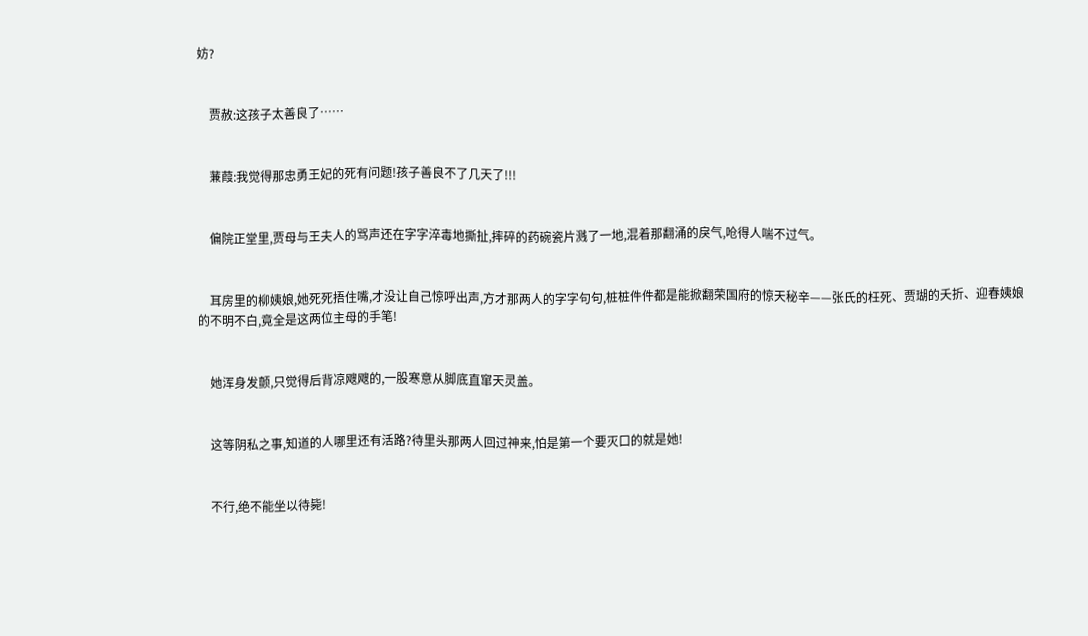妨?


    贾赦:这孩子太善良了……


    蒹葭:我觉得那忠勇王妃的死有问题!孩子善良不了几天了!!!


    偏院正堂里,贾母与王夫人的骂声还在字字淬毒地撕扯,摔碎的药碗瓷片溅了一地,混着那翻涌的戾气,呛得人喘不过气。


    耳房里的柳姨娘,她死死捂住嘴,才没让自己惊呼出声,方才那两人的字字句句,桩桩件件都是能掀翻荣国府的惊天秘辛——张氏的枉死、贾瑚的夭折、迎春姨娘的不明不白,竟全是这两位主母的手笔!


    她浑身发颤,只觉得后背凉飕飕的,一股寒意从脚底直窜天灵盖。


    这等阴私之事,知道的人哪里还有活路?待里头那两人回过神来,怕是第一个要灭口的就是她!


    不行,绝不能坐以待毙!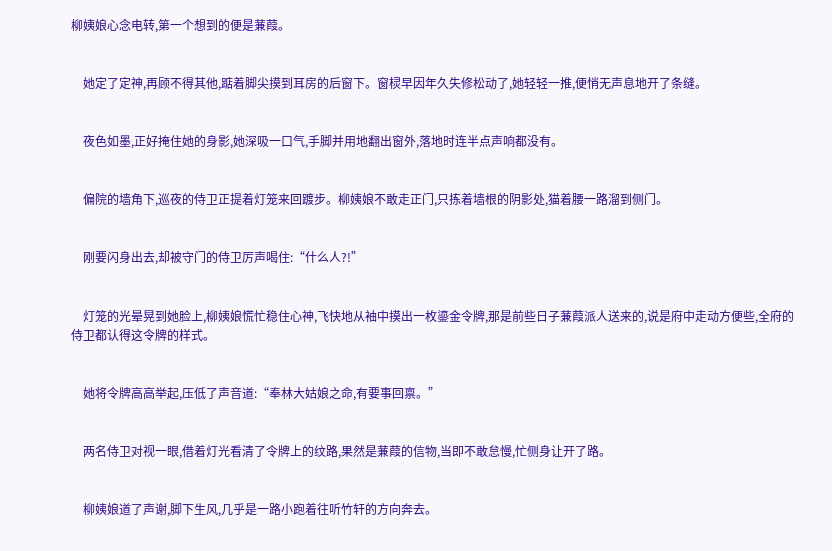柳姨娘心念电转,第一个想到的便是蒹葭。


    她定了定神,再顾不得其他,踮着脚尖摸到耳房的后窗下。窗棂早因年久失修松动了,她轻轻一推,便悄无声息地开了条缝。


    夜色如墨,正好掩住她的身影,她深吸一口气,手脚并用地翻出窗外,落地时连半点声响都没有。


    偏院的墙角下,巡夜的侍卫正提着灯笼来回踱步。柳姨娘不敢走正门,只拣着墙根的阴影处,猫着腰一路溜到侧门。


    刚要闪身出去,却被守门的侍卫厉声喝住:“什么人?!”


    灯笼的光晕晃到她脸上,柳姨娘慌忙稳住心神,飞快地从袖中摸出一枚鎏金令牌,那是前些日子蒹葭派人送来的,说是府中走动方便些,全府的侍卫都认得这令牌的样式。


    她将令牌高高举起,压低了声音道:“奉林大姑娘之命,有要事回禀。”


    两名侍卫对视一眼,借着灯光看清了令牌上的纹路,果然是蒹葭的信物,当即不敢怠慢,忙侧身让开了路。


    柳姨娘道了声谢,脚下生风,几乎是一路小跑着往听竹轩的方向奔去。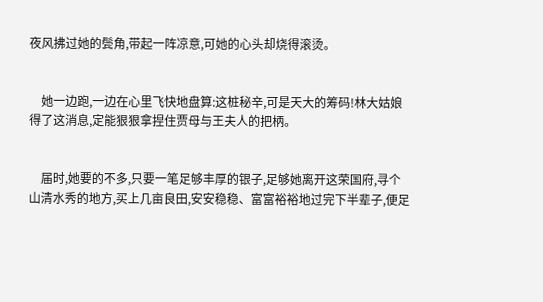夜风拂过她的鬓角,带起一阵凉意,可她的心头却烧得滚烫。


    她一边跑,一边在心里飞快地盘算:这桩秘辛,可是天大的筹码!林大姑娘得了这消息,定能狠狠拿捏住贾母与王夫人的把柄。


    届时,她要的不多,只要一笔足够丰厚的银子,足够她离开这荣国府,寻个山清水秀的地方,买上几亩良田,安安稳稳、富富裕裕地过完下半辈子,便足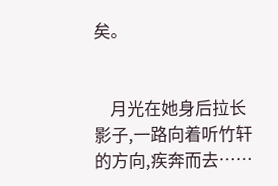矣。


    月光在她身后拉长影子,一路向着听竹轩的方向,疾奔而去……